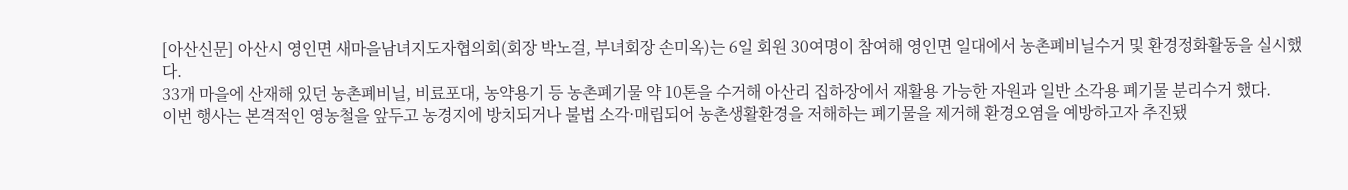[아산신문] 아산시 영인면 새마을남녀지도자협의회(회장 박노걸, 부녀회장 손미옥)는 6일 회원 30여명이 참여해 영인면 일대에서 농촌폐비닐수거 및 환경정화활동을 실시했다.
33개 마을에 산재해 있던 농촌폐비닐, 비료포대, 농약용기 등 농촌폐기물 약 10톤을 수거해 아산리 집하장에서 재활용 가능한 자원과 일반 소각용 폐기물 분리수거 했다.
이번 행사는 본격적인 영농철을 앞두고 농경지에 방치되거나 불법 소각·매립되어 농촌생활환경을 저해하는 폐기물을 제거해 환경오염을 예방하고자 추진됐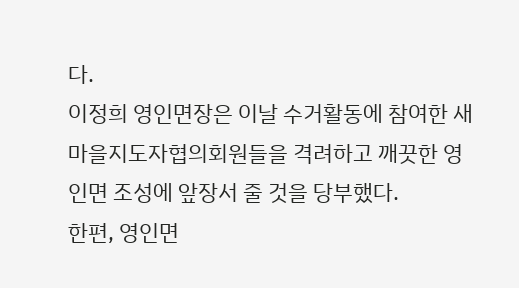다.
이정희 영인면장은 이날 수거활동에 참여한 새마을지도자협의회원들을 격려하고 깨끗한 영인면 조성에 앞장서 줄 것을 당부했다.
한편, 영인면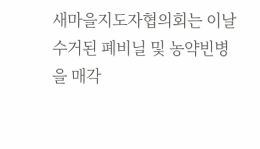새마을지도자협의회는 이날 수거된 폐비닐 및 농약빈병을 매각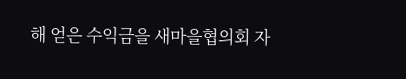해 얻은 수익금을 새마을협의회 자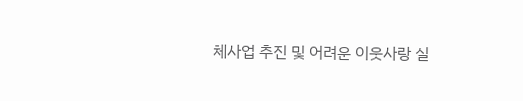체사업 추진 및 어려운 이웃사랑 실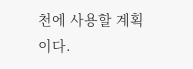천에 사용할 계획이다.